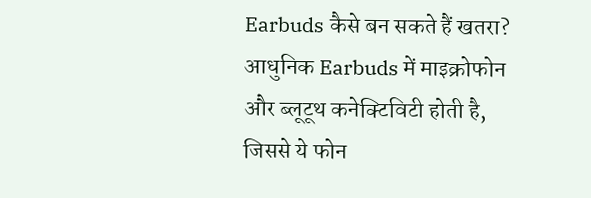Earbuds कैसे बन सकते हैं खतरा?
आधुनिक Earbuds में माइक्रोफोन और ब्लूटूथ कनेक्टिविटी होती है, जिससे ये फोन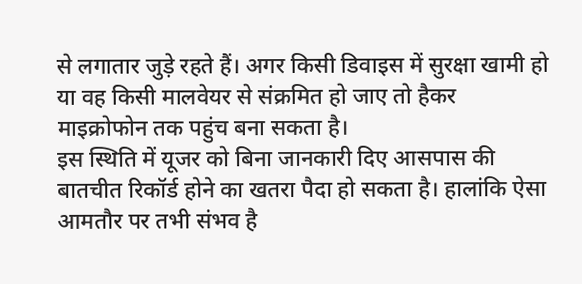से लगातार जुड़े रहते हैं। अगर किसी डिवाइस में सुरक्षा खामी हो या वह किसी मालवेयर से संक्रमित हो जाए तो हैकर माइक्रोफोन तक पहुंच बना सकता है।
इस स्थिति में यूजर को बिना जानकारी दिए आसपास की बातचीत रिकॉर्ड होने का खतरा पैदा हो सकता है। हालांकि ऐसा आमतौर पर तभी संभव है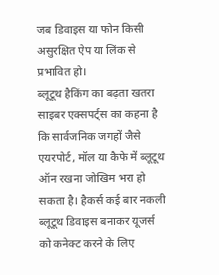जब डिवाइस या फोन किसी असुरक्षित ऐप या लिंक से प्रभावित हो।
ब्लूटूथ हैकिंग का बढ़ता खतरा
साइबर एक्सपर्ट्स का कहना है कि सार्वजनिक जगहों जैसे एयरपोर्ट, मॉल या कैफे में ब्लूटूथ ऑन रखना जोखिम भरा हो सकता है। हैकर्स कई बार नकली ब्लूटूथ डिवाइस बनाकर यूजर्स को कनेक्ट करने के लिए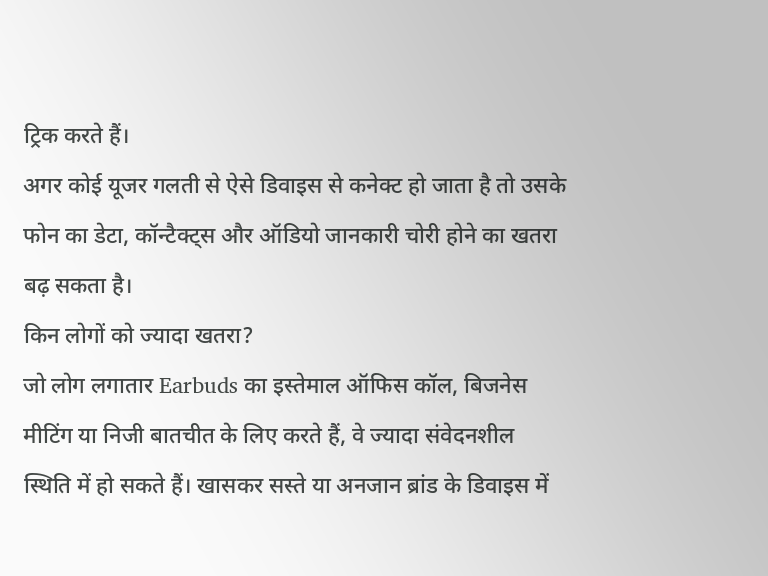ट्रिक करते हैं।
अगर कोई यूजर गलती से ऐसे डिवाइस से कनेक्ट हो जाता है तो उसके फोन का डेटा, कॉन्टैक्ट्स और ऑडियो जानकारी चोरी होने का खतरा बढ़ सकता है।
किन लोगों को ज्यादा खतरा?
जो लोग लगातार Earbuds का इस्तेमाल ऑफिस कॉल, बिजनेस मीटिंग या निजी बातचीत के लिए करते हैं, वे ज्यादा संवेदनशील स्थिति में हो सकते हैं। खासकर सस्ते या अनजान ब्रांड के डिवाइस में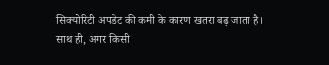सिक्योरिटी अपडेट की कमी के कारण खतरा बढ़ जाता है।
साथ ही, अगर किसी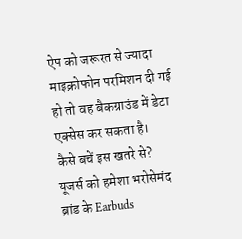ऐप को जरूरत से ज्यादा माइक्रोफोन परमिशन दी गई हो तो वह बैकग्राउंड में डेटा एक्सेस कर सकता है।
कैसे बचें इस खतरे से?
यूजर्स को हमेशा भरोसेमंद ब्रांड के Earbuds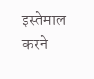इस्तेमाल करने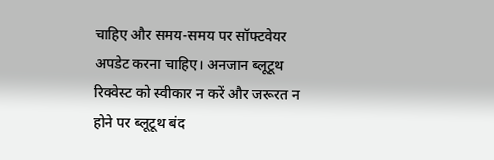चाहिए और समय-समय पर सॉफ्टवेयर अपडेट करना चाहिए। अनजान ब्लूटूथ रिक्वेस्ट को स्वीकार न करें और जरूरत न होने पर ब्लूटूथ बंद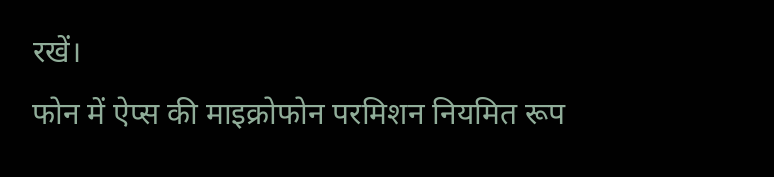रखें।
फोन में ऐप्स की माइक्रोफोन परमिशन नियमित रूप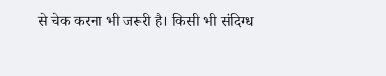से चेक करना भी जरूरी है। किसी भी संदिग्ध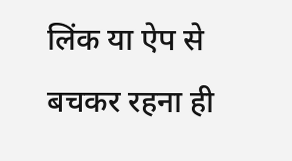लिंक या ऐप से बचकर रहना ही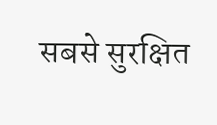सबसे सुरक्षित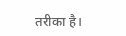तरीका है।